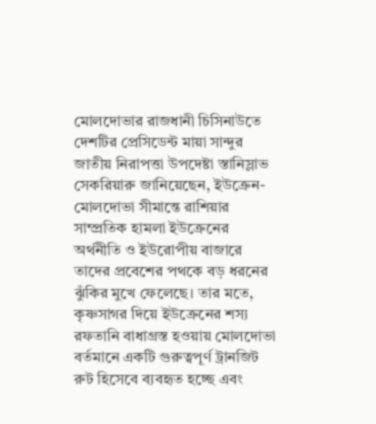মোলদোভার রাজধানী চিসিনাউতে দেশটির প্রেসিডেন্ট মায়া সান্দুর জাতীয় নিরাপত্তা উপদেষ্টা স্তানিস্লাভ সেকরিয়ারু জানিয়েছেন, ইউক্রেন-মোলদোভা সীমান্তে রাশিয়ার সাম্প্রতিক হামলা ইউক্রেনের অর্থনীতি ও ইউরোপীয় বাজারে তাদের প্রবেশের পথকে বড় ধরনের ঝুঁকির মুখে ফেলেছে। তার মতে, কৃষ্ণসাগর দিয়ে ইউক্রেনের শস্য রফতানি বাধাগ্রস্ত হওয়ায় মোলদোভা বর্তমানে একটি গুরুত্বপূর্ণ ট্রানজিট রুট হিসেবে ব্যবহৃত হচ্ছে এবং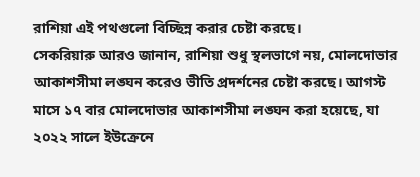রাশিয়া এই পথগুলো বিচ্ছিন্ন করার চেষ্টা করছে।
সেকরিয়ারু আরও জানান, রাশিয়া শুধু স্থলভাগে নয়, মোলদোভার আকাশসীমা লঙ্ঘন করেও ভীতি প্রদর্শনের চেষ্টা করছে। আগস্ট মাসে ১৭ বার মোলদোভার আকাশসীমা লঙ্ঘন করা হয়েছে, যা ২০২২ সালে ইউক্রেনে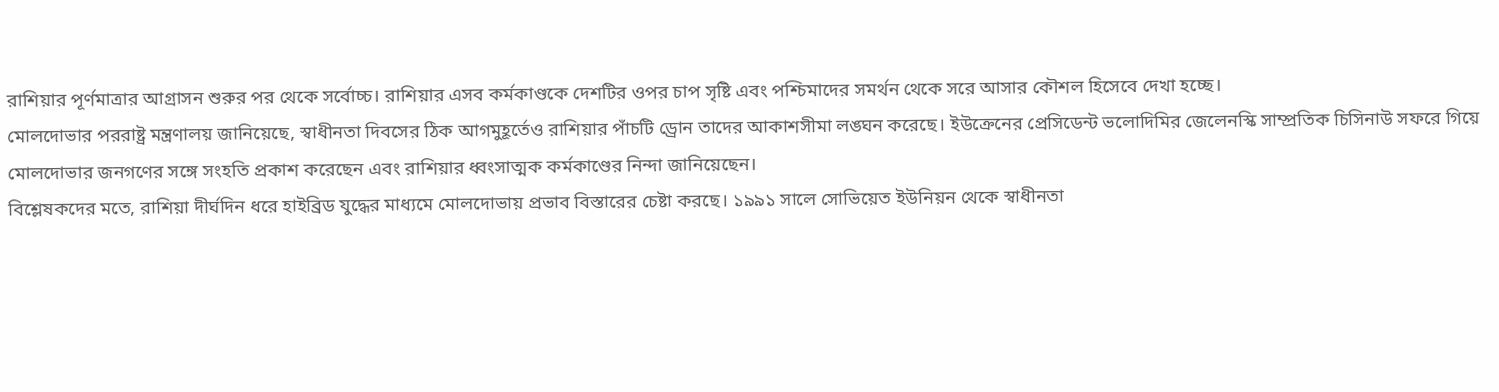রাশিয়ার পূর্ণমাত্রার আগ্রাসন শুরুর পর থেকে সর্বোচ্চ। রাশিয়ার এসব কর্মকাণ্ডকে দেশটির ওপর চাপ সৃষ্টি এবং পশ্চিমাদের সমর্থন থেকে সরে আসার কৌশল হিসেবে দেখা হচ্ছে।
মোলদোভার পররাষ্ট্র মন্ত্রণালয় জানিয়েছে, স্বাধীনতা দিবসের ঠিক আগমুহূর্তেও রাশিয়ার পাঁচটি ড্রোন তাদের আকাশসীমা লঙ্ঘন করেছে। ইউক্রেনের প্রেসিডেন্ট ভলোদিমির জেলেনস্কি সাম্প্রতিক চিসিনাউ সফরে গিয়ে মোলদোভার জনগণের সঙ্গে সংহতি প্রকাশ করেছেন এবং রাশিয়ার ধ্বংসাত্মক কর্মকাণ্ডের নিন্দা জানিয়েছেন।
বিশ্লেষকদের মতে, রাশিয়া দীর্ঘদিন ধরে হাইব্রিড যুদ্ধের মাধ্যমে মোলদোভায় প্রভাব বিস্তারের চেষ্টা করছে। ১৯৯১ সালে সোভিয়েত ইউনিয়ন থেকে স্বাধীনতা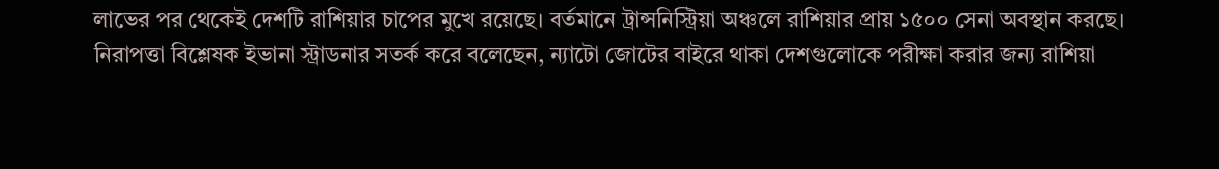লাভের পর থেকেই দেশটি রাশিয়ার চাপের মুখে রয়েছে। বর্তমানে ট্রান্সনিস্ট্রিয়া অঞ্চলে রাশিয়ার প্রায় ১৫০০ সেনা অবস্থান করছে।
নিরাপত্তা বিশ্লেষক ইভানা স্ট্রাডনার সতর্ক করে বলেছেন, ন্যাটো জোটের বাইরে থাকা দেশগুলোকে পরীক্ষা করার জন্য রাশিয়া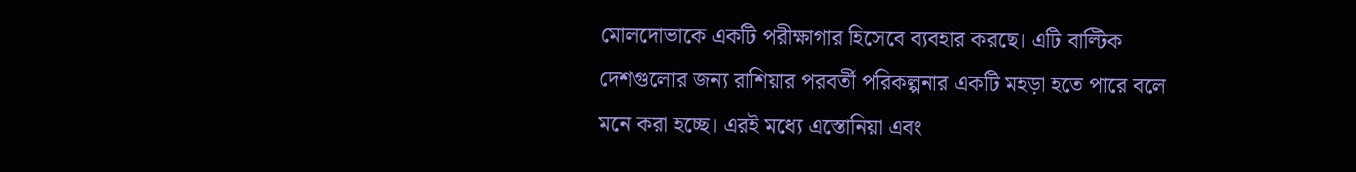মোলদোভাকে একটি পরীক্ষাগার হিসেবে ব্যবহার করছে। এটি বাল্টিক দেশগুলোর জন্য রাশিয়ার পরবর্তী পরিকল্পনার একটি মহড়া হতে পারে বলে মনে করা হচ্ছে। এরই মধ্যে এস্তোনিয়া এবং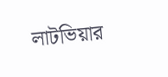লাটভিয়ার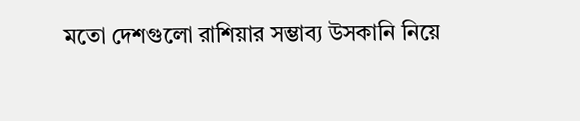মতো দেশগুলো রাশিয়ার সম্ভাব্য উসকানি নিয়ে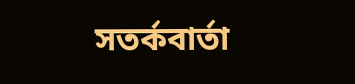সতর্কবার্তা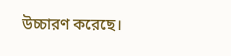উচ্চারণ করেছে।